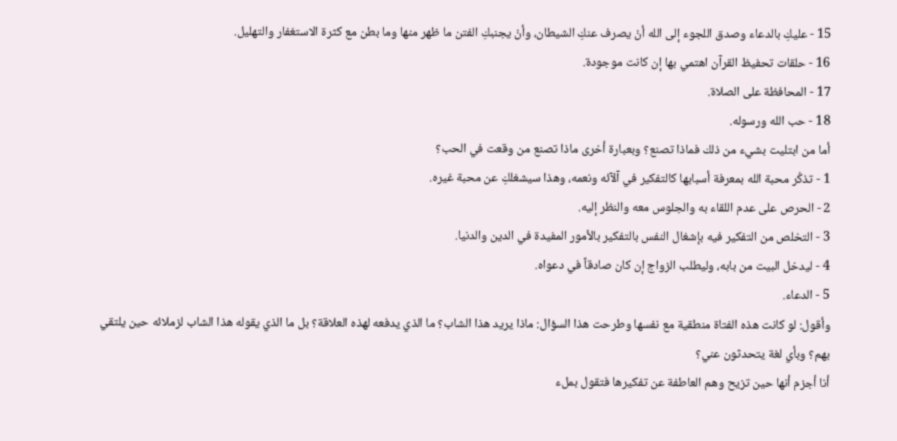15 - عليكِ بالدعاء وصدق اللجوء إلى الله أنْ يصرف عنكِ الشيطان، وأنْ يجنبكِ الفتن ما ظهر منها وما بطن مع كثرة الاستغفار والتهليل.
16 - حلقات تحفيظ القرآن اهتمي بها إن كانت موجودة.
17 - المحافظة على الصلاة.
18 - حب الله ورسوله.
أما من ابتليت بشيء من ذلك فماذا تصنع؟ وبعبارة أخرى ماذا تصنع من وقعت في الحب؟
1 - تذكُر محبة الله بمعرفة أسبابها كالتفكير في آلآئه ونعمه، وهذا سيشغلكِ عن محبة غيره.
2 - الحرص على عدم اللقاء به والجلوس معه والنظر إليه.
3 - التخلص من التفكير فيه بإشغال النفس بالتفكير بالأمور المفيدة في الدين والدنيا.
4 - ليدخل البيت من بابه، وليطلب الزواج إن كان صادقاً في دعواه.
5 - الدعاء.
وأقول: لو كانت هذه الفتاة منطقية مع نفسها وطرحت هذا السؤال: ماذا يريد هذا الشاب؟ ما الذي يدفعه لهذه العلاقة؟ بل ما الذي يقوله هذا الشاب لزملائه حين يلتقي بهم؟ وبأي لغة يتحدثون عني؟
أنا أجزم أنها حين تزيح وهم العاطفة عن تفكيرها فتقول بملء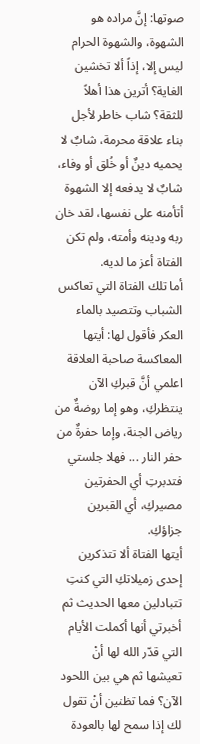صوتها: إنَّ مراده هو الشهوة، والشهوة الحرام ليس إلا، إذاً ألا تخشين الغاية؟ أترين هذا أهلاً للثقة؟ شاب خاطر لأجل بناء علاقة محرمة، شابٌ لا يحميه دينٌ أو خُلق أو وفاء، شابٌ لا يدفعه إلا الشهوة أتأمنه على نفسها، لقد خان ربه ودينه وأمته، ولم تكن الفتاة أعز ما لديه.
أما تلك الفتاة التي تعاكس الشباب وتتصيد بالماء العكر فأقول لها: أيتها المعاكسة صاحبة العلاقة اعلمي أنَّ قبركِ الآن ينتظركِ، وهو إما روضةٌ من رياض الجنة، وإما حفرةٌ من حفر النار ... فهلا جلستي فتدبرتِ أي الحفرتين مصيركِ، أي القبرين جزاؤكِ.
أيتها الفتاة ألا تتذكرين إحدى زميلاتكِ التي كنتِ تتبادلين معها الحديث ثم أخبرتي أنها أكملت الأيام التي قدّر الله لها أنْ تعيشها ثم هي بين اللحود الآن؟ فما تظنين أنْ تقول لك إذا سمح لها بالعودة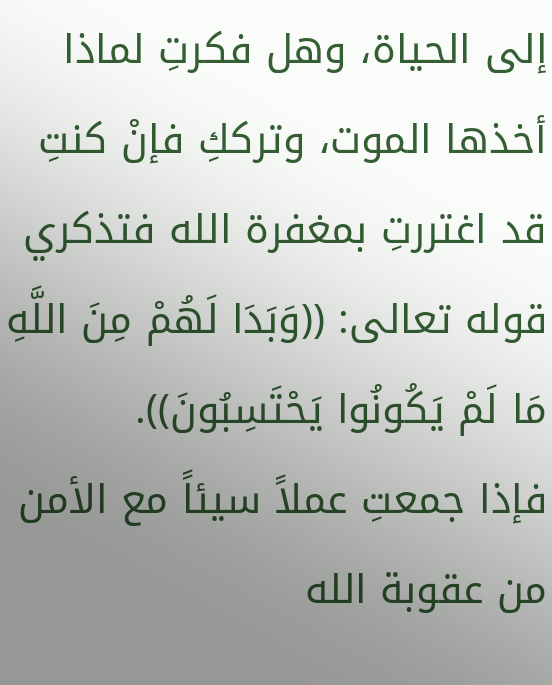إلى الحياة، وهل فكرتِ لماذا أخذها الموت، وترككِ فإنْ كنتِ قد اغتررتِ بمغفرة الله فتذكري قوله تعالى: ((وَبَدَا لَهُمْ مِنَ اللَّهِ مَا لَمْ يَكُونُوا يَحْتَسِبُونَ)).
فإذا جمعتِ عملاً سيئاً مع الأمن من عقوبة الله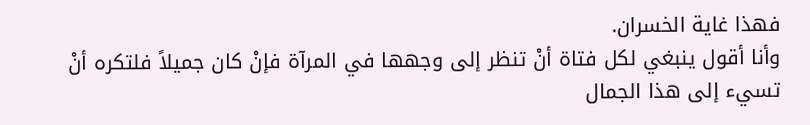فهذا غاية الخسران.
وأنا أقول ينبغي لكل فتاة أنْ تنظر إلى وجهها في المرآة فإنْ كان جميلاً فلتكره أنْ تسيء إلى هذا الجمال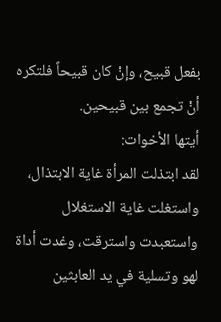بفعل قبيح، وإنْ كان قبيحاً فلتكره أنْ تجمع بين قبيحين.
أيتها الأخوات:
لقد ابتذلت المرأة غاية الابتذال، واستغلت غاية الاستغلال واستعبدت واسترقت، وغدت أداة لهو وتسلية في يد العابثين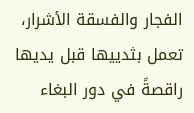الفجار والفسقة الأشرار، تعمل بثدييها قبل يديها راقصةً في دور البغاء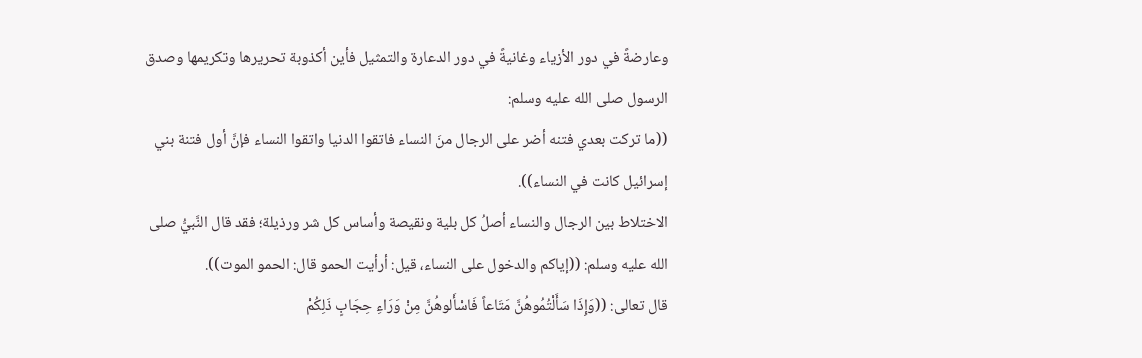وعارضةً في دور الأزياء وغانيةً في دور الدعارة والتمثيل فأين أكذوبة تحريرها وتكريمها وصدق الرسول صلى الله عليه وسلم:
((ما تركت بعدي فتنه أضر على الرجال منَ النساء فاتقوا الدنيا واتقوا النساء فإنَّ أول فتنة بني إسرائيل كانت في النساء)).
الاختلاط بين الرجال والنساء أصلُ كل بلية ونقيصة وأساس كل شر ورذيلة؛ فقد قال النَّبيُّ صلى الله عليه وسلم: ((إياكم والدخول على النساء، قيل: أرأيت الحمو قال: الحمو الموت)).
قال تعالى: ((وَإِذَا سَأَلْتُمُوهُنَّ مَتَاعاً فَاسْأَلوهُنَّ مِنْ وَرَاءِ حِجَابٍ ذَلِكُمْ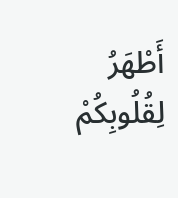أَطْهَرُ لِقُلُوبِكُمْ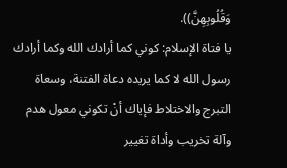وَقُلُوبِهِنَّ)).
يا فتاة الإسلام: كوني كما أرادك الله وكما أرادك رسول الله لا كما يريده دعاة الفتنة، وسعاة التبرج والاختلاط فإياك أنْ تكوني معول هدم وآلة تخريب وأداة تغيير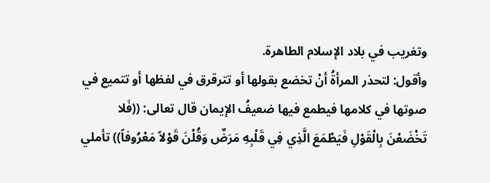وتغريب في بلاد الإسلام الطاهرة.
وأقول: لتحذر المرأةُ أنْ تخضع بقولها أو تترقرق في لفظها أو تتميع في صوتها في كلامها فيطمع فيها ضعيفُ الإيمان قال تعالى: ((فَلا تَخْضَعْنَ بِالْقَوْلِ فَيَطْمَعَ الَّذِي فِي قَلْبِهِ مَرَضٌ وَقُلْنَ قَوْلاً مَعْرُوفاً)) تأملي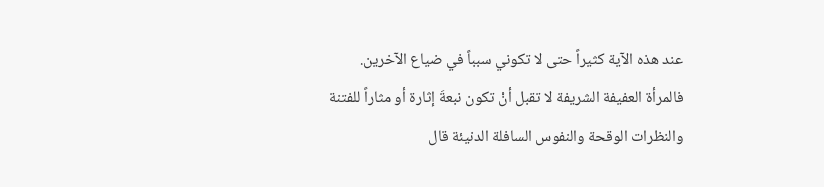عند هذه الآية كثيراً حتى لا تكوني سبباً في ضياع الآخرين.
فالمرأة العفيفة الشريفة لا تقبل أنْ تكون نبعةَ إثارة أو مثاراً للفتنة والنظرات الوقحة والنفوس السافلة الدنيئة قال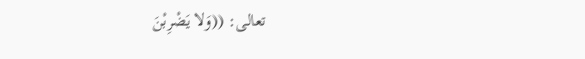تعالى: ((وَلا يَضْرِبْنَ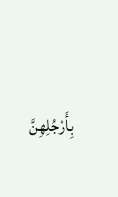بِأَرْجُلِهِنَّ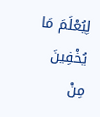لِيُعْلَمَ مَا يُخْفِينَ مِنْ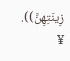زِينَتِهِنَّ)).
¥